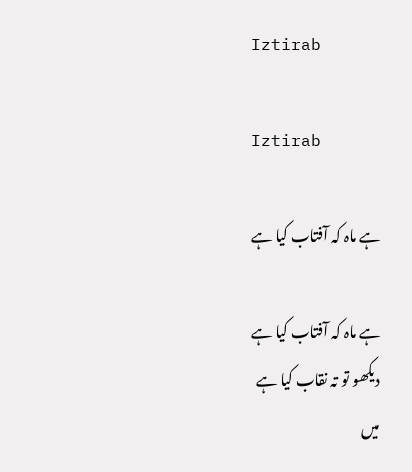Iztirab

Iztirab

ہے ماہ کہ آفتاب کیا ہے

ہے ماہ کہ آفتاب کیا ہے
دیکھو تو تہ نقاب کیا ہے
میں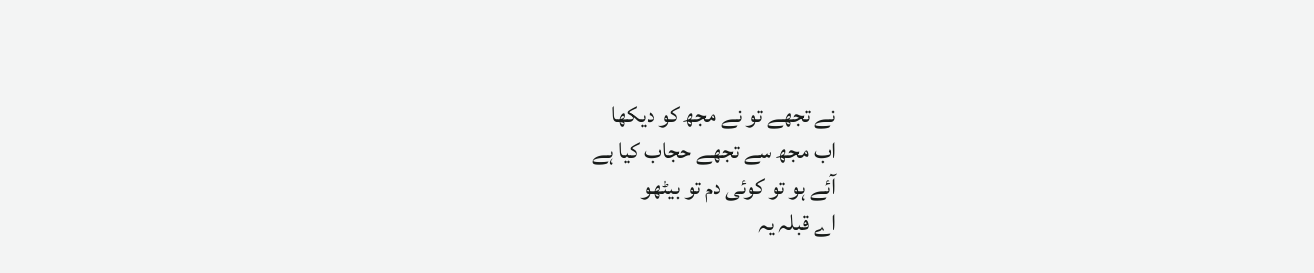نے تجھے تو نے مجھ کو دیکھا
اب مجھ سے تجھے حجاب کیا ہے
آئے ہو تو کوئی دم تو بیٹھو
اے قبلہ یہ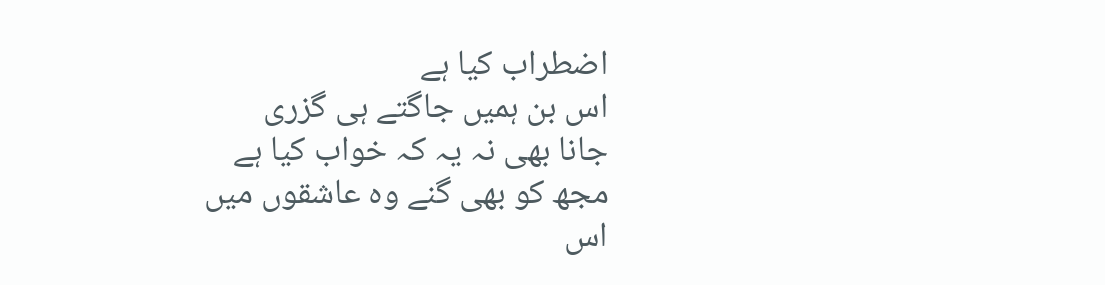اضطراب کیا ہے
اس بن ہمیں جاگتے ہی گزری
جانا بھی نہ یہ کہ خواب کیا ہے
مجھ کو بھی گنے وہ عاشقوں میں
اس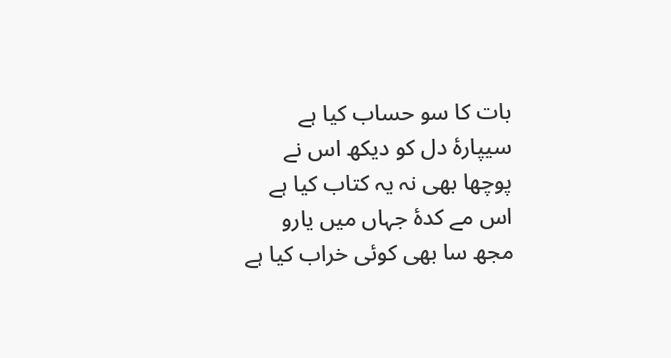بات کا سو حساب کیا ہے
سیپارۂ دل کو دیکھ اس نے
پوچھا بھی نہ یہ کتاب کیا ہے
اس مے کدۂ جہاں میں یارو
مجھ سا بھی کوئی خراب کیا ہے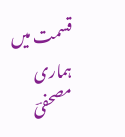قسمت میں ہماری مصحفیؔ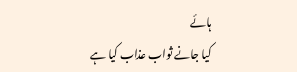ہائے
کیا جانے ثواب عذاب کیا ہے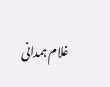غلام ہمدانی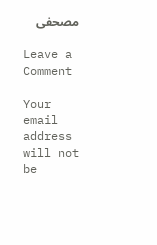مصحفی

Leave a Comment

Your email address will not be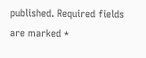published. Required fields are marked *